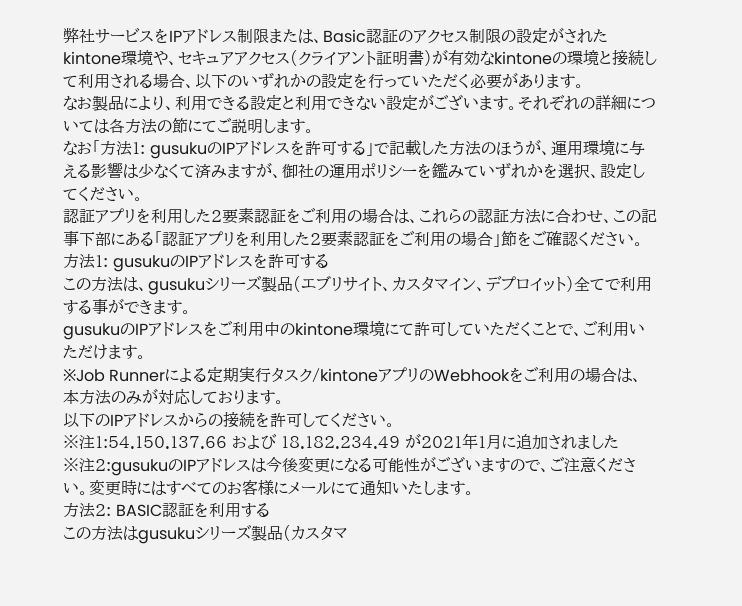弊社サービスをIPアドレス制限または、Basic認証のアクセス制限の設定がされたkintone環境や、セキュアアクセス(クライアント証明書)が有効なkintoneの環境と接続して利用される場合、以下のいずれかの設定を行っていただく必要があります。
なお製品により、利用できる設定と利用できない設定がございます。それぞれの詳細については各方法の節にてご説明します。
なお「方法1: gusukuのIPアドレスを許可する」で記載した方法のほうが、運用環境に与える影響は少なくて済みますが、御社の運用ポリシーを鑑みていずれかを選択、設定してください。
認証アプリを利用した2要素認証をご利用の場合は、これらの認証方法に合わせ、この記事下部にある「認証アプリを利用した2要素認証をご利用の場合」節をご確認ください。
方法1: gusukuのIPアドレスを許可する
この方法は、gusukuシリーズ製品(エブリサイト、カスタマイン、デプロイット)全てで利用する事ができます。
gusukuのIPアドレスをご利用中のkintone環境にて許可していただくことで、ご利用いただけます。
※Job Runnerによる定期実行タスク/kintoneアプリのWebhookをご利用の場合は、本方法のみが対応しております。
以下のIPアドレスからの接続を許可してください。
※注1:54.150.137.66 および 18.182.234.49 が2021年1月に追加されました
※注2:gusukuのIPアドレスは今後変更になる可能性がございますので、ご注意ください。変更時にはすべてのお客様にメールにて通知いたします。
方法2: BASIC認証を利用する
この方法はgusukuシリーズ製品(カスタマ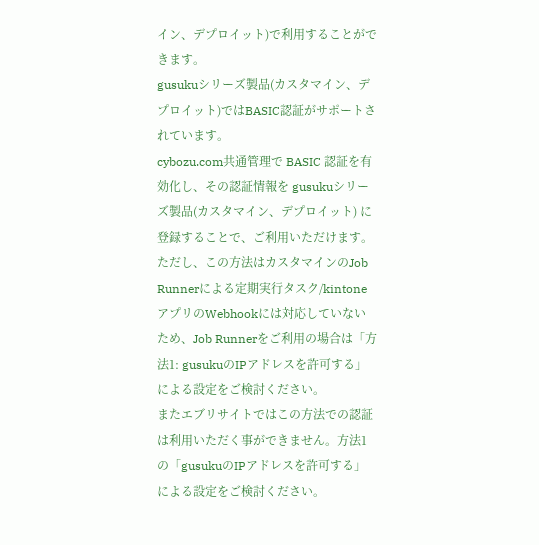イン、デプロイット)で利用することができます。
gusukuシリーズ製品(カスタマイン、デプロイット)ではBASIC認証がサポートされています。
cybozu.com共通管理で BASIC 認証を有効化し、その認証情報を gusukuシリーズ製品(カスタマイン、デプロイット) に登録することで、ご利用いただけます。
ただし、この方法はカスタマインのJob Runnerによる定期実行タスク/kintoneアプリのWebhookには対応していないため、Job Runnerをご利用の場合は「方法1: gusukuのIPアドレスを許可する」による設定をご検討ください。
またエブリサイトではこの方法での認証は利用いただく事ができません。方法1の「gusukuのIPアドレスを許可する」による設定をご検討ください。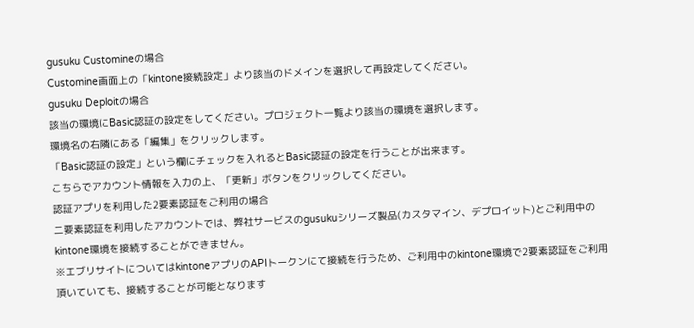gusuku Customineの場合
Customine画面上の「kintone接続設定」より該当のドメインを選択して再設定してください。
gusuku Deploitの場合
該当の環境にBasic認証の設定をしてください。プロジェクト一覧より該当の環境を選択します。
環境名の右隣にある「編集」をクリックします。
「Basic認証の設定」という欄にチェックを入れるとBasic認証の設定を行うことが出来ます。
こちらでアカウント情報を入力の上、「更新」ボタンをクリックしてください。
認証アプリを利用した2要素認証をご利用の場合
二要素認証を利用したアカウントでは、弊社サービスのgusukuシリーズ製品(カスタマイン、デプロイット)とご利用中のkintone環境を接続することができません。
※エブリサイトについてはkintoneアプリのAPIトークンにて接続を行うため、ご利用中のkintone環境で2要素認証をご利用頂いていても、接続することが可能となります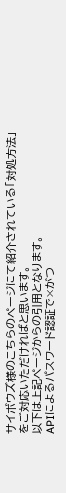サイボウズ様のこちらのページにて紹介されている「対処方法」をご対応いただければと思います。
以下は上記ページからの引用となります。
APIによるパスワード認証で×がつ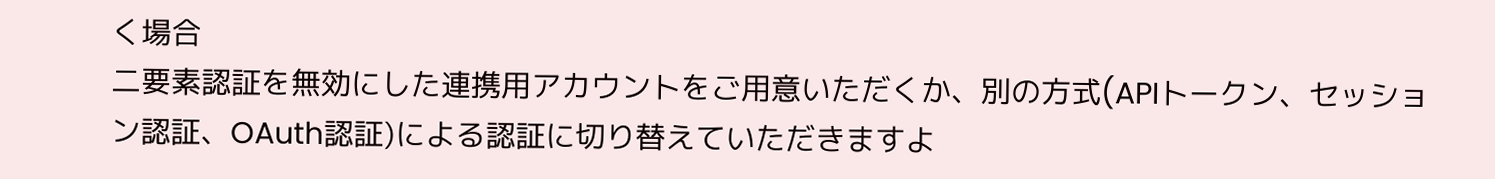く場合
二要素認証を無効にした連携用アカウントをご用意いただくか、別の方式(APIトークン、セッション認証、OAuth認証)による認証に切り替えていただきますよ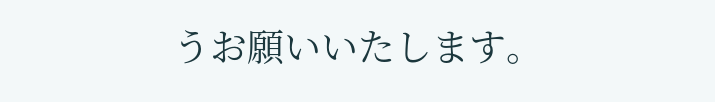うお願いいたします。